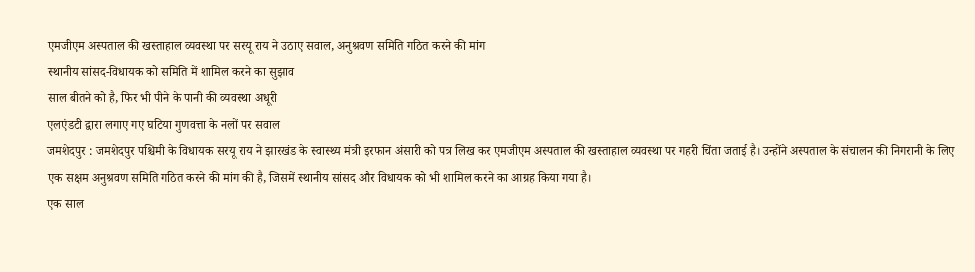एमजीएम अस्पताल की खस्ताहाल व्यवस्था पर सरयू राय ने उठाए सवाल, अनुश्रवण समिति गठित करने की मांग
स्थानीय सांसद-विधायक को समिति में शामिल करने का सुझाव
साल बीतने को है, फिर भी पीने के पानी की व्यवस्था अधूरी
एलएंडटी द्वारा लगाए गए घटिया गुणवत्ता के नलों पर सवाल
जमशेदपुर : जमशेदपुर पश्चिमी के विधायक सरयू राय ने झारखंड के स्वास्थ्य मंत्री इरफान अंसारी को पत्र लिख कर एमजीएम अस्पताल की खस्ताहाल व्यवस्था पर गहरी चिंता जताई है। उन्होंने अस्पताल के संचालन की निगरानी के लिए एक सक्षम अनुश्रवण समिति गठित करने की मांग की है, जिसमें स्थानीय सांसद और विधायक को भी शामिल करने का आग्रह किया गया है।
एक साल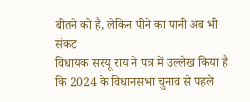बीतने को है, लेकिन पीने का पानी अब भी संकट
विधायक सरयू राय ने पत्र में उल्लेख किया है कि 2024 के विधानसभा चुनाव से पहले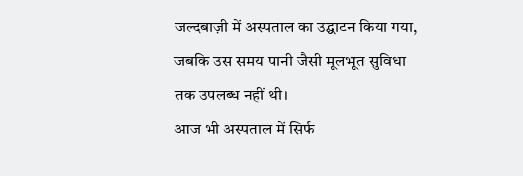जल्दबाज़ी में अस्पताल का उद्घाटन किया गया, जबकि उस समय पानी जैसी मूलभूत सुविधा तक उपलब्ध नहीं थी।
आज भी अस्पताल में सिर्फ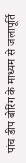पांच डीप बोरिंग के माध्यम से जलापूर्ति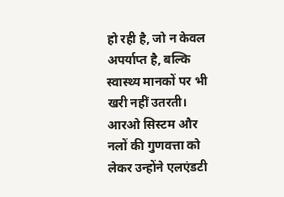हो रही है, जो न केवल अपर्याप्त है, बल्कि स्वास्थ्य मानकों पर भी खरी नहीं उतरती। आरओ सिस्टम और नलों की गुणवत्ता को लेकर उन्होंने एलएंडटी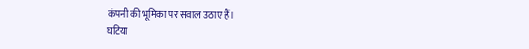कंपनी की भूमिका पर सवाल उठाए हैं।
घटिया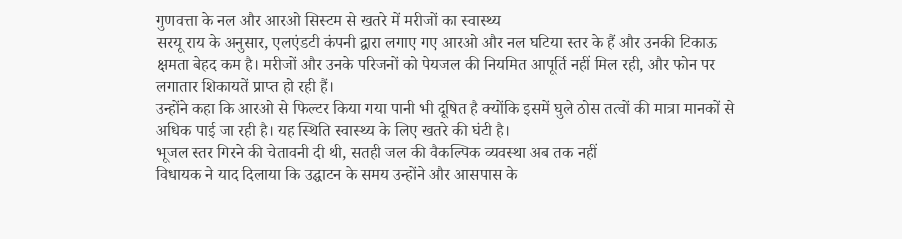गुणवत्ता के नल और आरओ सिस्टम से खतरे में मरीजों का स्वास्थ्य
सरयू राय के अनुसार, एलएंडटी कंपनी द्वारा लगाए गए आरओ और नल घटिया स्तर के हैं और उनकी टिकाऊ क्षमता बेहद कम है। मरीजों और उनके परिजनों को पेयजल की नियमित आपूर्ति नहीं मिल रही, और फोन पर लगातार शिकायतें प्राप्त हो रही हैं।
उन्होंने कहा कि आरओ से फिल्टर किया गया पानी भी दूषित है क्योंकि इसमें घुले ठोस तत्वों की मात्रा मानकों से अधिक पाई जा रही है। यह स्थिति स्वास्थ्य के लिए खतरे की घंटी है।
भूजल स्तर गिरने की चेतावनी दी थी, सतही जल की वैकल्पिक व्यवस्था अब तक नहीं
विधायक ने याद दिलाया कि उद्घाटन के समय उन्होंने और आसपास के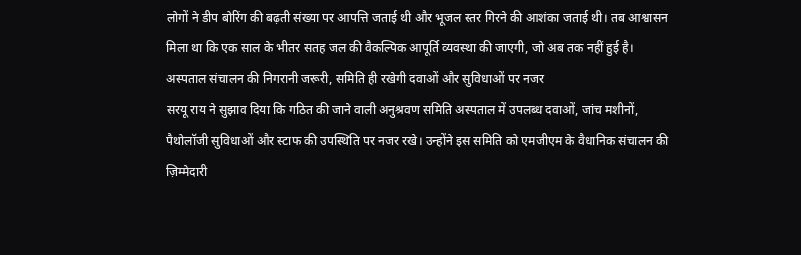लोगों ने डीप बोरिंग की बढ़ती संख्या पर आपत्ति जताई थी और भूजल स्तर गिरने की आशंका जताई थी। तब आश्वासन मिला था कि एक साल के भीतर सतह जल की वैकल्पिक आपूर्ति व्यवस्था की जाएगी, जो अब तक नहीं हुई है।
अस्पताल संचालन की निगरानी जरूरी, समिति ही रखेगी दवाओं और सुविधाओं पर नजर
सरयू राय ने सुझाव दिया कि गठित की जाने वाली अनुश्रवण समिति अस्पताल में उपलब्ध दवाओं, जांच मशीनों, पैथोलॉजी सुविधाओं और स्टाफ की उपस्थिति पर नजर रखे। उन्होंने इस समिति को एमजीएम के वैधानिक संचालन की ज़िम्मेदारी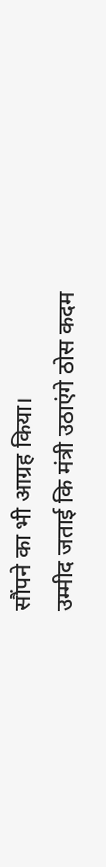सौंपने का भी आग्रह किया।
उम्मीद जताई कि मंत्री उठाएंगे ठोस कदम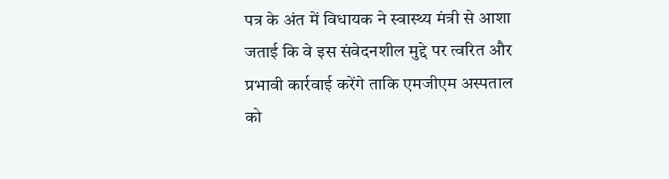पत्र के अंत में विधायक ने स्वास्थ्य मंत्री से आशा जताई कि वे इस संवेदनशील मुद्दे पर त्वरित और प्रभावी कार्रवाई करेंगे ताकि एमजीएम अस्पताल को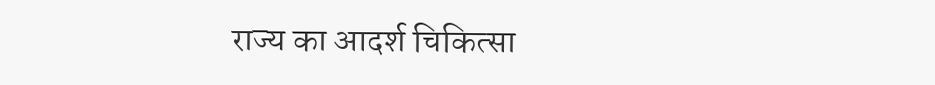राज्य का आदर्श चिकित्सा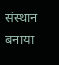संस्थान बनाया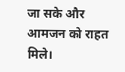जा सके और आमजन को राहत मिले।